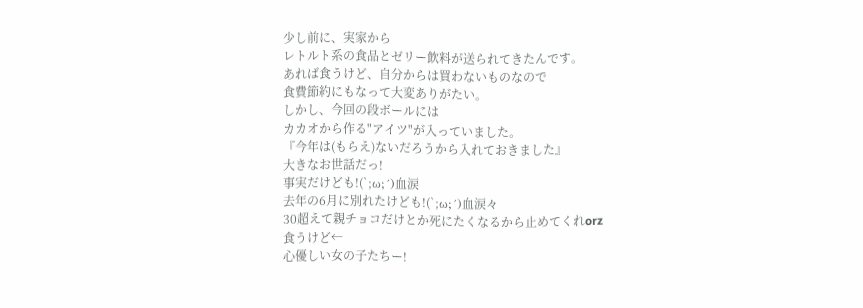少し前に、実家から
レトルト系の食品とゼリー飲料が送られてきたんです。
あれば食うけど、自分からは買わないものなので
食費節約にもなって大変ありがたい。
しかし、今回の段ボールには
カカオから作る"アイツ"が入っていました。
『今年は(もらえ)ないだろうから入れておきました』
大きなお世話だっ!
事実だけども!(`;ω;´)血涙
去年の6月に別れたけども!(`;ω;´)血涙々
30超えて親チョコだけとか死にたくなるから止めてくれorz
食うけど←
心優しい女の子たちー!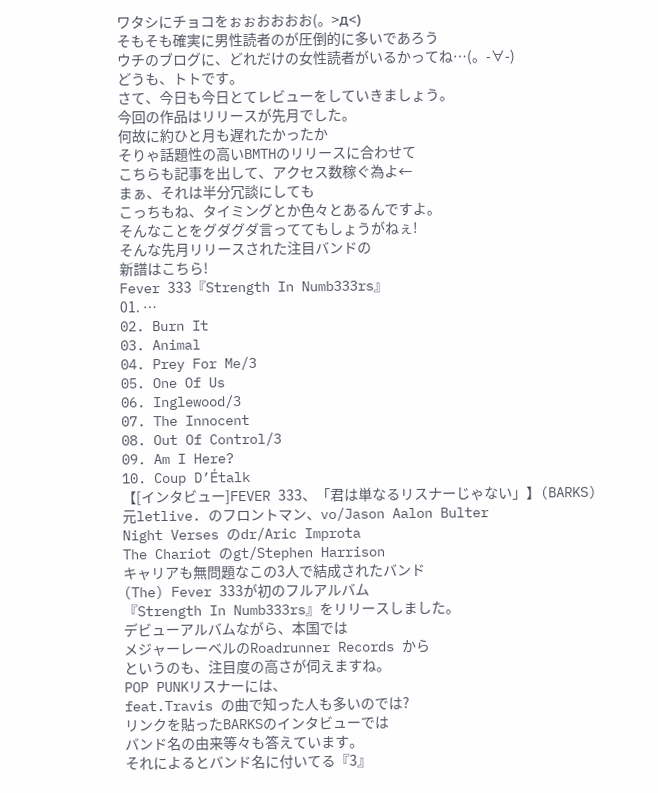ワタシにチョコをぉぉおおおお(。>д<)
そもそも確実に男性読者のが圧倒的に多いであろう
ウチのブログに、どれだけの女性読者がいるかってね…(。-∀-)
どうも、トトです。
さて、今日も今日とてレビューをしていきましょう。
今回の作品はリリースが先月でした。
何故に約ひと月も遅れたかったか
そりゃ話題性の高いBMTHのリリースに合わせて
こちらも記事を出して、アクセス数稼ぐ為よ←
まぁ、それは半分冗談にしても
こっちもね、タイミングとか色々とあるんですよ。
そんなことをグダグダ言っててもしょうがねぇ!
そんな先月リリースされた注目バンドの
新譜はこちら!
Fever 333『Strength In Numb333rs』
01. …
02. Burn It
03. Animal
04. Prey For Me/3
05. One Of Us
06. Inglewood/3
07. The Innocent
08. Out Of Control/3
09. Am I Here?
10. Coup D’Étalk
【[インタビュー]FEVER 333、「君は単なるリスナーじゃない」】(BARKS)
元letlive. のフロントマン、vo/Jason Aalon Bulter
Night Verses のdr/Aric Improta
The Chariot のgt/Stephen Harrison
キャリアも無問題なこの3人で結成されたバンド
(The) Fever 333が初のフルアルバム
『Strength In Numb333rs』をリリースしました。
デビューアルバムながら、本国では
メジャーレーベルのRoadrunner Records から
というのも、注目度の高さが伺えますね。
POP PUNKリスナーには、
feat.Travis の曲で知った人も多いのでは?
リンクを貼ったBARKSのインタビューでは
バンド名の由来等々も答えています。
それによるとバンド名に付いてる『3』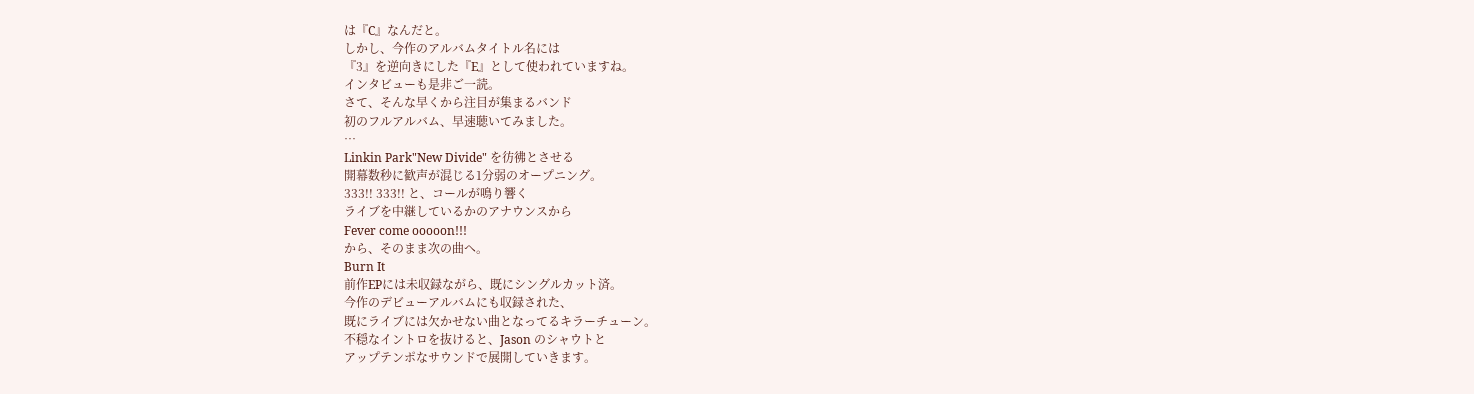は『C』なんだと。
しかし、今作のアルバムタイトル名には
『3』を逆向きにした『E』として使われていますね。
インタビューも是非ご一読。
さて、そんな早くから注目が集まるバンド
初のフルアルバム、早速聴いてみました。
…
Linkin Park"New Divide" を彷彿とさせる
開幕数秒に歓声が混じる1分弱のオープニング。
333!! 333!! と、コールが鳴り響く
ライブを中継しているかのアナウンスから
Fever come ooooon!!!
から、そのまま次の曲へ。
Burn It
前作EPには未収録ながら、既にシングルカット済。
今作のデビューアルバムにも収録された、
既にライブには欠かせない曲となってるキラーチューン。
不穏なイントロを抜けると、Jason のシャウトと
アップテンポなサウンドで展開していきます。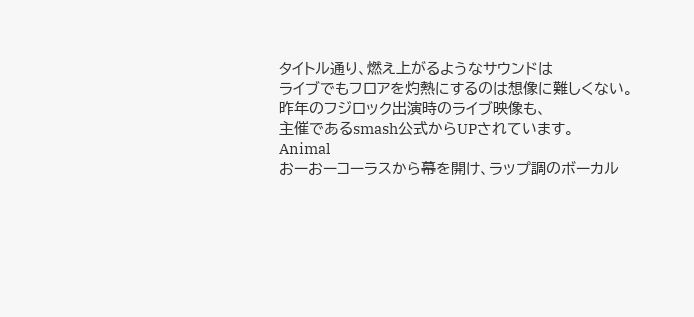タイトル通り、燃え上がるようなサウンドは
ライブでもフロアを灼熱にするのは想像に難しくない。
昨年のフジロック出演時のライブ映像も、
主催であるsmash公式からUPされています。
Animal
おーおーコーラスから幕を開け、ラップ調のボーカル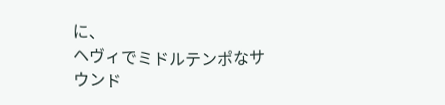に、
ヘヴィでミドルテンポなサウンド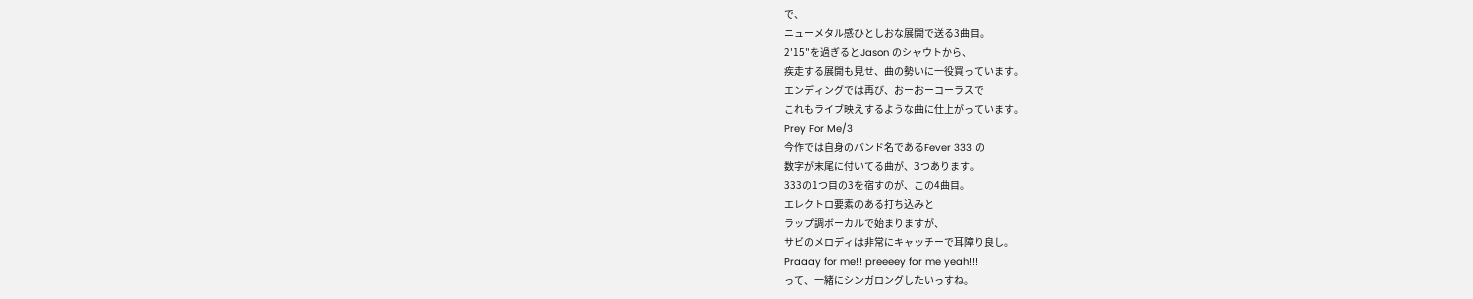で、
ニューメタル感ひとしおな展開で送る3曲目。
2'15"を過ぎるとJason のシャウトから、
疾走する展開も見せ、曲の勢いに一役買っています。
エンディングでは再び、おーおーコーラスで
これもライブ映えするような曲に仕上がっています。
Prey For Me/3
今作では自身のバンド名であるFever 333 の
数字が末尾に付いてる曲が、3つあります。
333の1つ目の3を宿すのが、この4曲目。
エレクトロ要素のある打ち込みと
ラップ調ボーカルで始まりますが、
サビのメロディは非常にキャッチーで耳障り良し。
Praaay for me!! preeeey for me yeah!!!
って、一緒にシンガロングしたいっすね。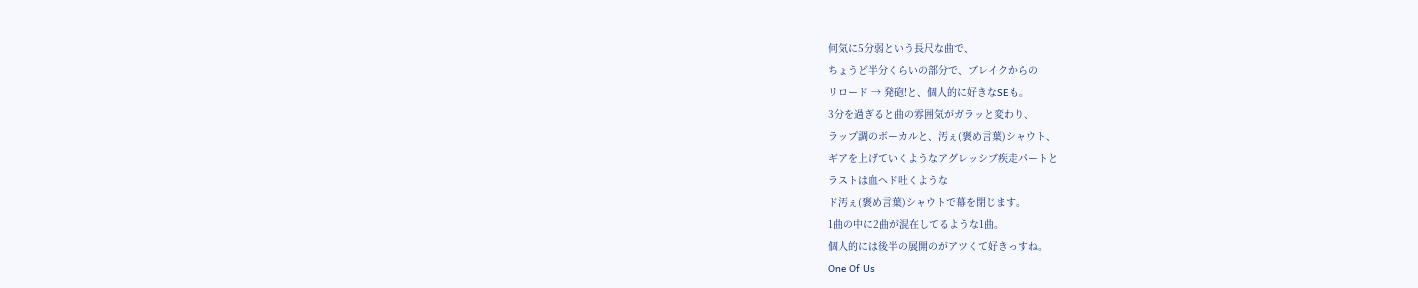何気に5分弱という長尺な曲で、
ちょうど半分くらいの部分で、ブレイクからの
リロード → 発砲!と、個人的に好きなSEも。
3分を過ぎると曲の雰囲気がガラッと変わり、
ラップ調のボーカルと、汚ぇ(褒め言葉)シャウト、
ギアを上げていくようなアグレッシブ疾走パートと
ラストは血ヘド吐くような
ド汚ぇ(褒め言葉)シャウトで幕を閉じます。
1曲の中に2曲が混在してるような1曲。
個人的には後半の展開のがアツくて好きっすね。
One Of Us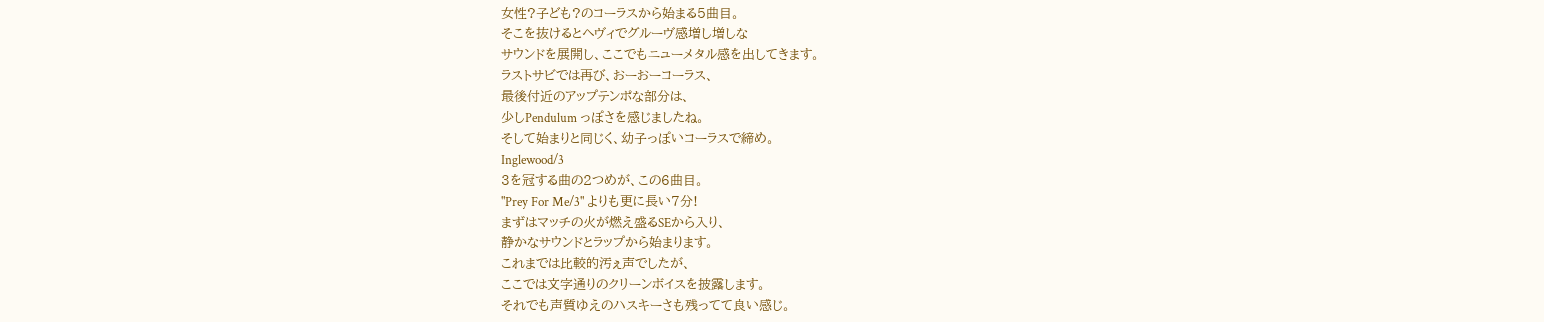女性?子ども?のコーラスから始まる5曲目。
そこを抜けるとヘヴィでグルーヴ感増し増しな
サウンドを展開し、ここでもニューメタル感を出してきます。
ラストサビでは再び、おーおーコーラス、
最後付近のアップテンポな部分は、
少しPendulum っぽさを感じましたね。
そして始まりと同じく、幼子っぽいコーラスで締め。
Inglewood/3
3を冠する曲の2つめが、この6曲目。
"Prey For Me/3" よりも更に長い7分!
まずはマッチの火が燃え盛るSEから入り、
静かなサウンドとラップから始まります。
これまでは比較的汚ぇ声でしたが、
ここでは文字通りのクリーンボイスを披露します。
それでも声質ゆえのハスキーさも残ってて良い感じ。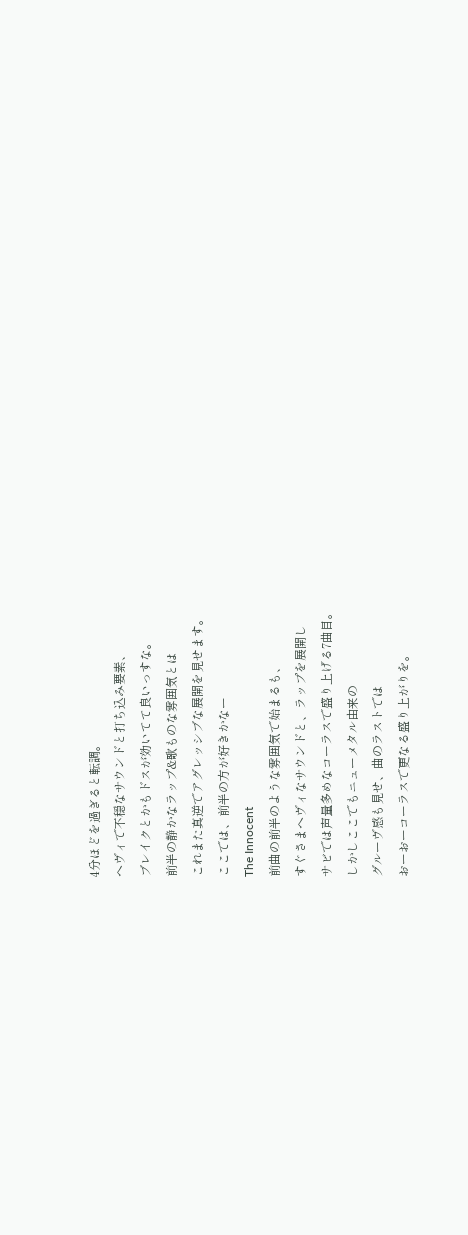4分ほどを過ぎると転調。
ヘヴィで不穏なサウンドと打ち込み要素、
ブレイクとかもドスが効いてて良いっすな。
前半の静かなラップ&歌ものな雰囲気とは
これまた真逆でアグレッシブな展開を見せます。
ここでは、前半の方が好きかなー
The Innocent
前曲の前半のような雰囲気で始まるも、
すぐさまヘヴィなサウンドと、ラップを展開し
サビでは声量多めなコーラスで盛り上げる7曲目。
しかしここでもニューメタル由来の
グルーヴ感も見せ、曲のラストでは
おーおーコーラスで更なる盛り上がりを。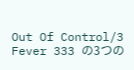Out Of Control/3
Fever 333 の3つの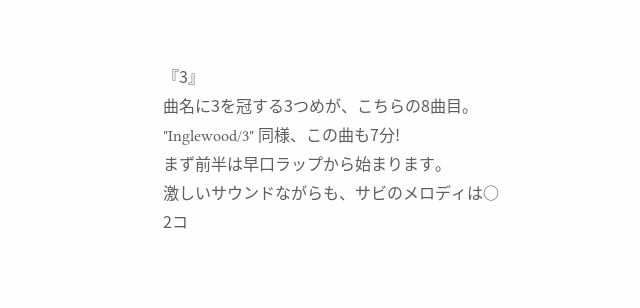『3』
曲名に3を冠する3つめが、こちらの8曲目。
"Inglewood/3" 同様、この曲も7分!
まず前半は早口ラップから始まります。
激しいサウンドながらも、サビのメロディは○
2コ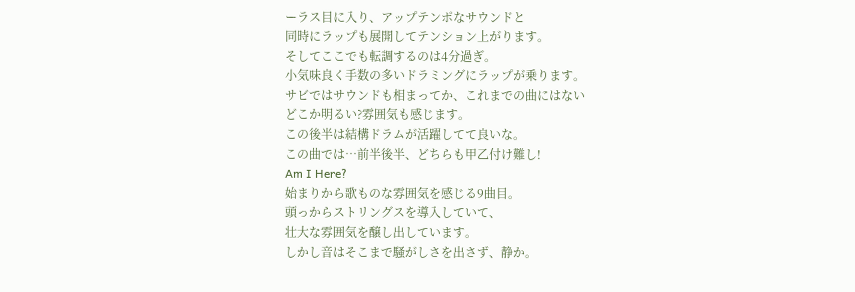ーラス目に入り、アップテンポなサウンドと
同時にラップも展開してテンション上がります。
そしてここでも転調するのは4分過ぎ。
小気味良く手数の多いドラミングにラップが乗ります。
サビではサウンドも相まってか、これまでの曲にはない
どこか明るい?雰囲気も感じます。
この後半は結構ドラムが活躍してて良いな。
この曲では…前半後半、どちらも甲乙付け難し!
Am I Here?
始まりから歌ものな雰囲気を感じる9曲目。
頭っからストリングスを導入していて、
壮大な雰囲気を醸し出しています。
しかし音はそこまで騒がしさを出さず、静か。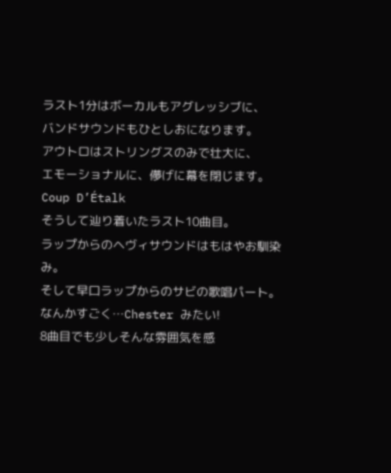ラスト1分はボーカルもアグレッシブに、
バンドサウンドもひとしおになります。
アウトロはストリングスのみで壮大に、
エモーショナルに、儚げに幕を閉じます。
Coup D’Étalk
そうして辿り着いたラスト10曲目。
ラップからのヘヴィサウンドはもはやお馴染み。
そして早口ラップからのサビの歌唱パート。
なんかすごく…Chester みたい!
8曲目でも少しそんな雰囲気を感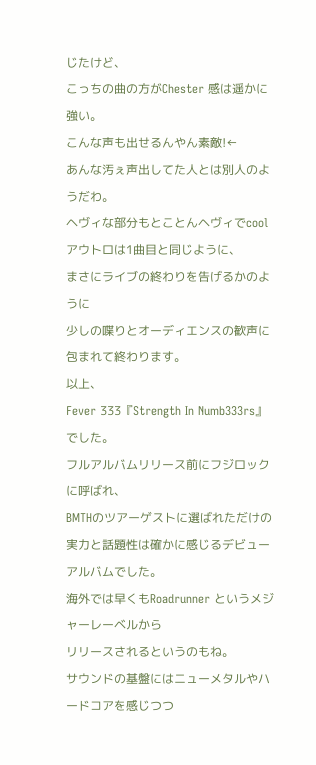じたけど、
こっちの曲の方がChester 感は遥かに強い。
こんな声も出せるんやん素敵!←
あんな汚ぇ声出してた人とは別人のようだわ。
ヘヴィな部分もとことんヘヴィでcool
アウトロは1曲目と同じように、
まさにライブの終わりを告げるかのように
少しの喋りとオーディエンスの歓声に包まれて終わります。
以上、
Fever 333『Strength In Numb333rs』
でした。
フルアルバムリリース前にフジロックに呼ばれ、
BMTHのツアーゲストに選ばれただけの
実力と話題性は確かに感じるデビューアルバムでした。
海外では早くもRoadrunner というメジャーレーベルから
リリースされるというのもね。
サウンドの基盤にはニューメタルやハードコアを感じつつ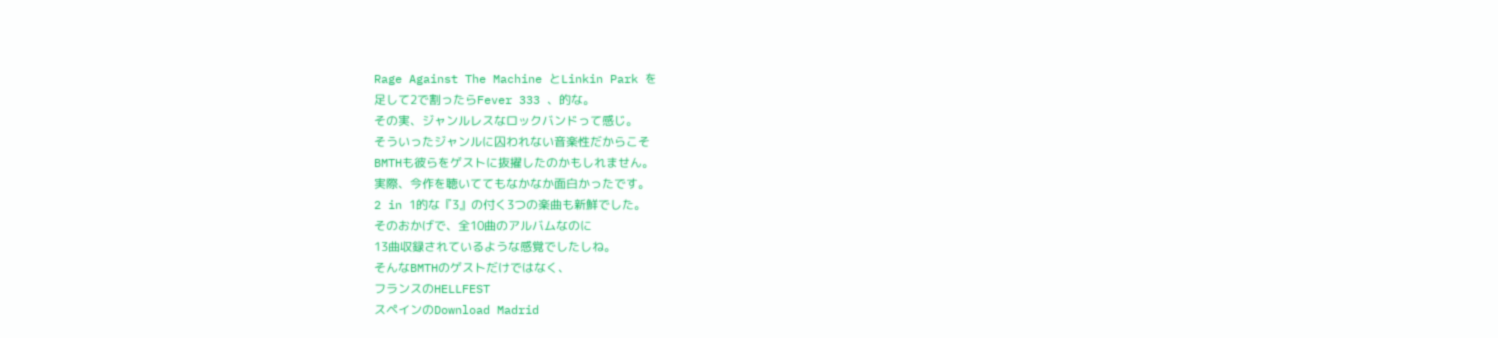Rage Against The Machine とLinkin Park を
足して2で割ったらFever 333 、的な。
その実、ジャンルレスなロックバンドって感じ。
そういったジャンルに囚われない音楽性だからこそ
BMTHも彼らをゲストに抜擢したのかもしれません。
実際、今作を聴いててもなかなか面白かったです。
2 in 1的な『3』の付く3つの楽曲も新鮮でした。
そのおかげで、全10曲のアルバムなのに
13曲収録されているような感覚でしたしね。
そんなBMTHのゲストだけではなく、
フランスのHELLFEST
スペインのDownload Madrid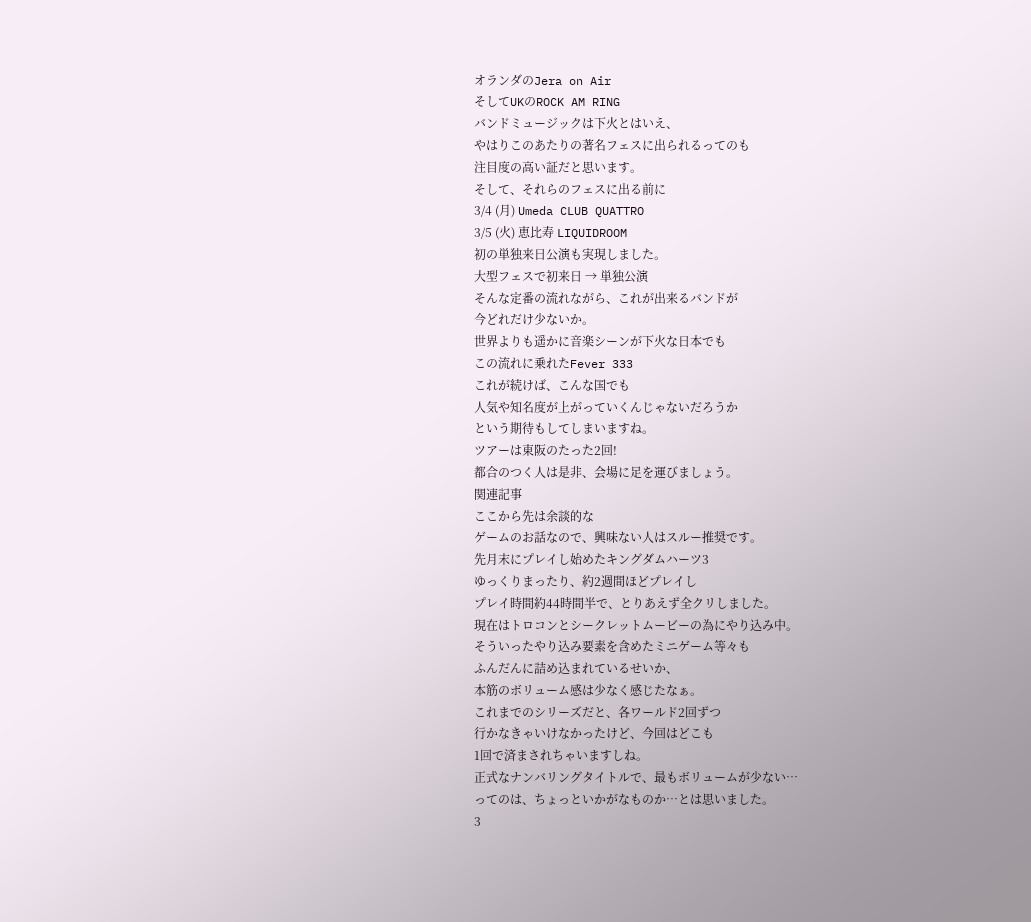オランダのJera on Air
そしてUKのROCK AM RING
バンドミュージックは下火とはいえ、
やはりこのあたりの著名フェスに出られるってのも
注目度の高い証だと思います。
そして、それらのフェスに出る前に
3/4 (月) Umeda CLUB QUATTRO
3/5 (火) 恵比寿 LIQUIDROOM
初の単独来日公演も実現しました。
大型フェスで初来日 → 単独公演
そんな定番の流れながら、これが出来るバンドが
今どれだけ少ないか。
世界よりも遥かに音楽シーンが下火な日本でも
この流れに乗れたFever 333
これが続けば、こんな国でも
人気や知名度が上がっていくんじゃないだろうか
という期待もしてしまいますね。
ツアーは東阪のたった2回!
都合のつく人は是非、会場に足を運びましょう。
関連記事
ここから先は余談的な
ゲームのお話なので、興味ない人はスルー推奨です。
先月末にプレイし始めたキングダムハーツ3
ゆっくりまったり、約2週間ほどプレイし
プレイ時間約44時間半で、とりあえず全クリしました。
現在はトロコンとシークレットムービーの為にやり込み中。
そういったやり込み要素を含めたミニゲーム等々も
ふんだんに詰め込まれているせいか、
本筋のボリューム感は少なく感じたなぁ。
これまでのシリーズだと、各ワールド2回ずつ
行かなきゃいけなかったけど、今回はどこも
1回で済まされちゃいますしね。
正式なナンバリングタイトルで、最もボリュームが少ない…
ってのは、ちょっといかがなものか…とは思いました。
3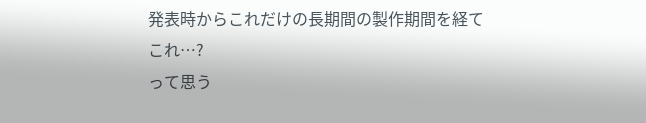発表時からこれだけの長期間の製作期間を経て
これ…?
って思う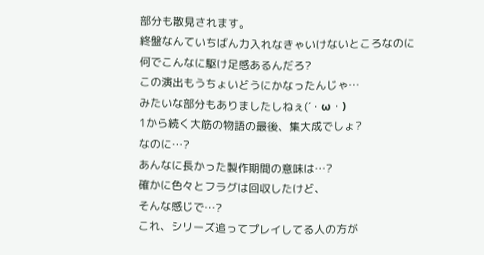部分も散見されます。
終盤なんていちばん力入れなきゃいけないところなのに
何でこんなに駆け足感あるんだろ?
この演出もうちょいどうにかなったんじゃ…
みたいな部分もありましたしねぇ(´・ω・)
1から続く大筋の物語の最後、集大成でしょ?
なのに…?
あんなに長かった製作期間の意味は…?
確かに色々とフラグは回収したけど、
そんな感じで…?
これ、シリーズ追ってプレイしてる人の方が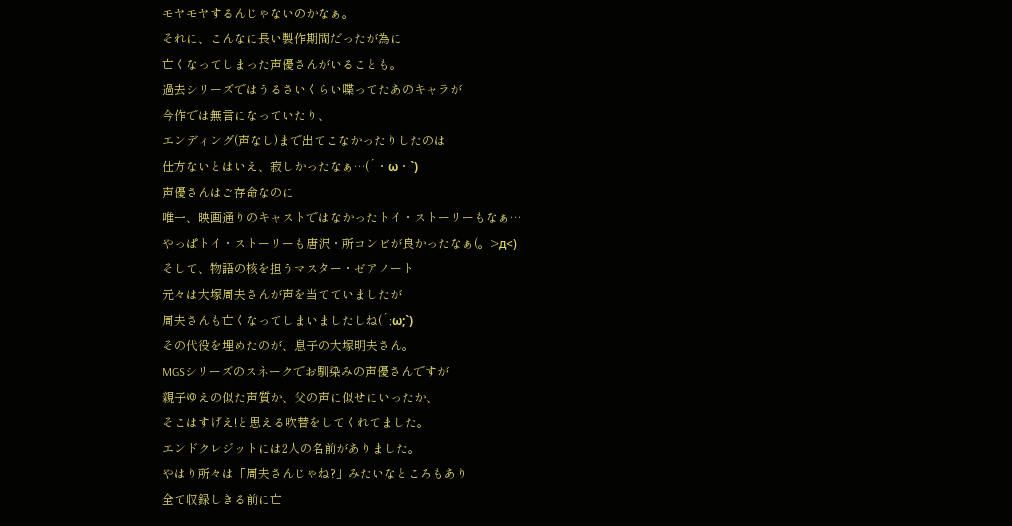モヤモヤするんじゃないのかなぁ。
それに、こんなに長い製作期間だったが為に
亡くなってしまった声優さんがいることも。
過去シリーズではうるさいくらい喋ってたあのキャラが
今作では無言になっていたり、
エンディング(声なし)まで出てこなかったりしたのは
仕方ないとはいえ、寂しかったなぁ…(´・ω・`)
声優さんはご存命なのに
唯一、映画通りのキャストではなかったトイ・ストーリーもなぁ…
やっぱトイ・ストーリーも唐沢・所コンビが良かったなぁ(。>д<)
そして、物語の核を担うマスター・ゼアノート
元々は大塚周夫さんが声を当てていましたが
周夫さんも亡くなってしまいましたしね(´;ω;`)
その代役を埋めたのが、息子の大塚明夫さん。
MGSシリーズのスネークでお馴染みの声優さんですが
親子ゆえの似た声質か、父の声に似せにいったか、
そこはすげえ!と思える吹替をしてくれてました。
エンドクレジットには2人の名前がありました。
やはり所々は「周夫さんじゃね?」みたいなところもあり
全て収録しきる前に亡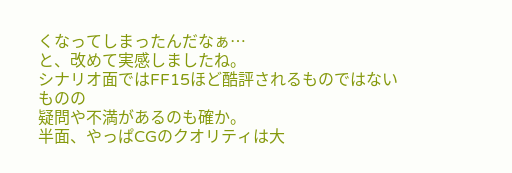くなってしまったんだなぁ…
と、改めて実感しましたね。
シナリオ面ではFF15ほど酷評されるものではないものの
疑問や不満があるのも確か。
半面、やっぱCGのクオリティは大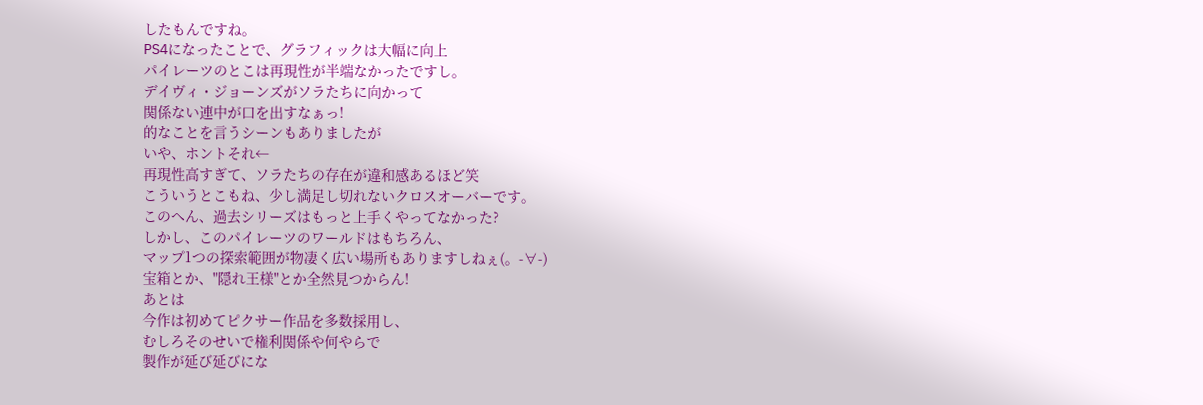したもんですね。
PS4になったことで、グラフィックは大幅に向上
パイレーツのとこは再現性が半端なかったですし。
デイヴィ・ジョーンズがソラたちに向かって
関係ない連中が口を出すなぁっ!
的なことを言うシーンもありましたが
いや、ホントそれ←
再現性高すぎて、ソラたちの存在が違和感あるほど笑
こういうとこもね、少し満足し切れないクロスオーバーです。
このへん、過去シリーズはもっと上手くやってなかった?
しかし、このパイレーツのワールドはもちろん、
マップ1つの探索範囲が物凄く広い場所もありますしねぇ(。-∀-)
宝箱とか、"隠れ王様"とか全然見つからん!
あとは
今作は初めてピクサー作品を多数採用し、
むしろそのせいで権利関係や何やらで
製作が延び延びにな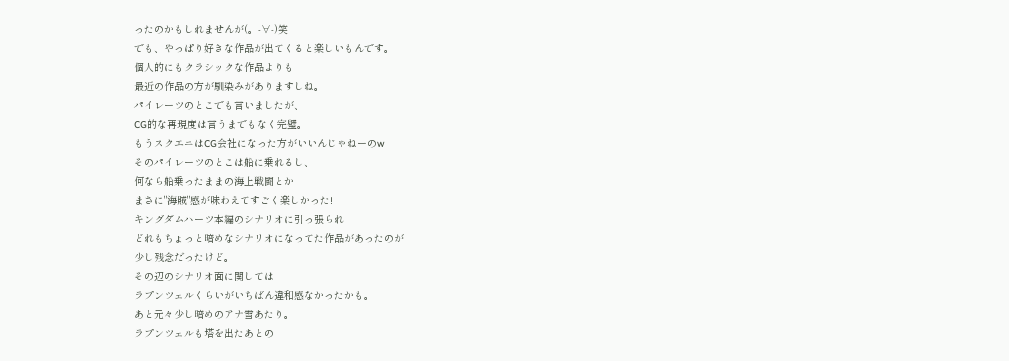ったのかもしれませんが(。-∀-)笑
でも、やっぱり好きな作品が出てくると楽しいもんです。
個人的にもクラシックな作品よりも
最近の作品の方が馴染みがありますしね。
パイレーツのとこでも言いましたが、
CG的な再現度は言うまでもなく完璧。
もうスクエニはCG会社になった方がいいんじゃねーのw
そのパイレーツのとこは船に乗れるし、
何なら船乗ったままの海上戦闘とか
まさに"海賊"感が味わえてすごく楽しかった!
キングダムハーツ本編のシナリオに引っ張られ
どれもちょっと暗めなシナリオになってた作品があったのが
少し残念だったけど。
その辺のシナリオ面に関しては
ラプンツェルくらいがいちばん違和感なかったかも。
あと元々少し暗めのアナ雪あたり。
ラプンツェルも塔を出たあとの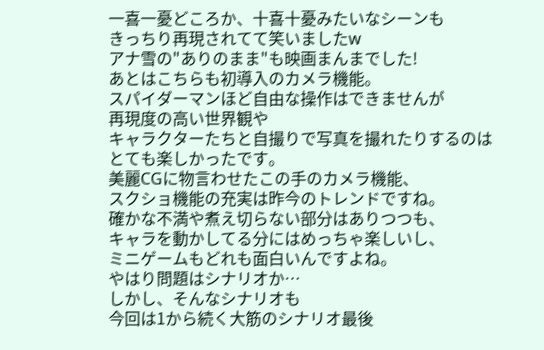一喜一憂どころか、十喜十憂みたいなシーンも
きっちり再現されてて笑いましたw
アナ雪の"ありのまま"も映画まんまでした!
あとはこちらも初導入のカメラ機能。
スパイダーマンほど自由な操作はできませんが
再現度の高い世界観や
キャラクターたちと自撮りで写真を撮れたりするのは
とても楽しかったです。
美麗CGに物言わせたこの手のカメラ機能、
スクショ機能の充実は昨今のトレンドですね。
確かな不満や煮え切らない部分はありつつも、
キャラを動かしてる分にはめっちゃ楽しいし、
ミニゲームもどれも面白いんですよね。
やはり問題はシナリオか…
しかし、そんなシナリオも
今回は1から続く大筋のシナリオ最後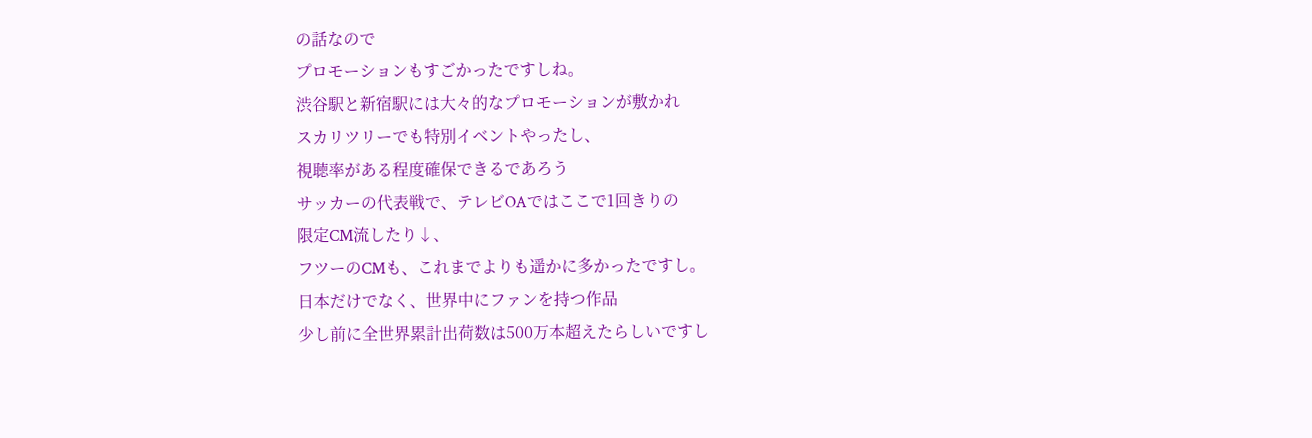の話なので
プロモーションもすごかったですしね。
渋谷駅と新宿駅には大々的なプロモーションが敷かれ
スカリツリーでも特別イベントやったし、
視聴率がある程度確保できるであろう
サッカーの代表戦で、テレビOAではここで1回きりの
限定CM流したり↓、
フツーのCMも、これまでよりも遥かに多かったですし。
日本だけでなく、世界中にファンを持つ作品
少し前に全世界累計出荷数は500万本超えたらしいですし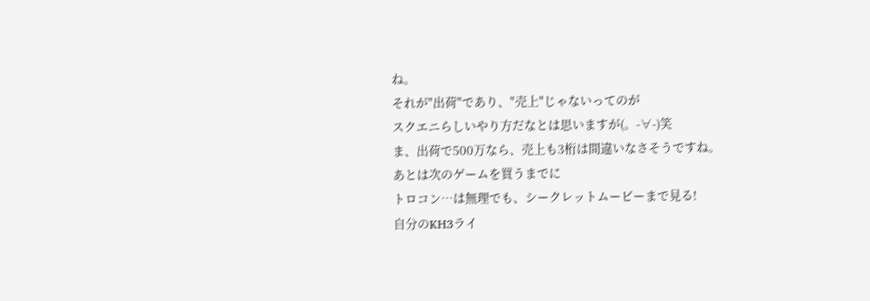ね。
それが"出荷"であり、"売上"じゃないってのが
スクエニらしいやり方だなとは思いますが(。-∀-)笑
ま、出荷で500万なら、売上も3桁は間違いなさそうですね。
あとは次のゲームを買うまでに
トロコン…は無理でも、シークレットムービーまで見る!
自分のKH3ライ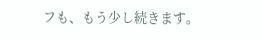フも、もう少し続きます。